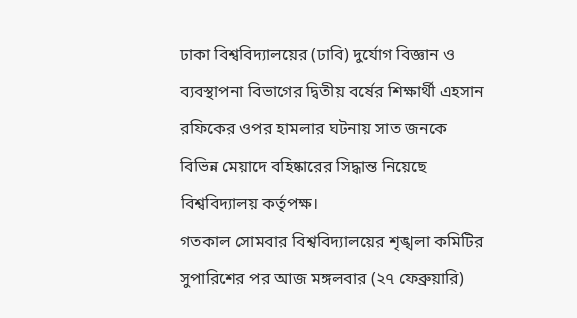ঢাকা বিশ্ববিদ্যালয়ের (ঢাবি) দুর্যোগ বিজ্ঞান ও ব্যবস্থাপনা বিভাগের দ্বিতীয় বর্ষের শিক্ষার্থী এহসান রফিকের ওপর হামলার ঘটনায় সাত জনকে বিভিন্ন মেয়াদে বহিষ্কারের সিদ্ধান্ত নিয়েছে বিশ্ববিদ্যালয় কর্তৃপক্ষ।
গতকাল সোমবার বিশ্ববিদ্যালয়ের শৃঙ্খলা কমিটির সুপারিশের পর আজ মঙ্গলবার (২৭ ফেব্রুয়ারি)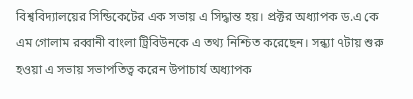বিশ্ববিদ্যালয়ের সিন্ডিকেটের এক সভায় এ সিদ্ধান্ত হয়। প্রক্টর অধ্যাপক ড.এ কে এম গোলাম রব্বানী বাংলা ট্রিবিউনকে এ তথ্য নিশ্চিত করেছেন। সন্ধ্যা ৭টায় শুরু হওয়া এ সভায় সভাপতিত্ব করেন উপাচার্য অধ্যাপক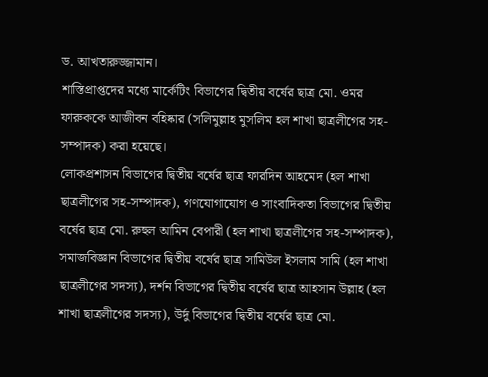ড. আখতারুজ্জামান।
শাস্তিপ্রাপ্তদের মধ্যে মার্কেটিং বিভাগের দ্বিতীয় বর্ষের ছাত্র মো. ওমর ফারুককে আজীবন বহিষ্কার (সলিমুল্লাহ মুসলিম হল শাখা ছাত্রলীগের সহ-সম্পাদক) করা হয়েছে।
লোকপ্রশাসন বিভাগের দ্বিতীয় বর্ষের ছাত্র ফারদিন আহমেদ (হল শাখা ছাত্রলীগের সহ-সম্পাদক), গণযোগাযোগ ও সাংবাদিকতা বিভাগের দ্বিতীয় বর্ষের ছাত্র মো. রুহুল আমিন বেপারী (হল শাখা ছাত্রলীগের সহ-সম্পাদক), সমাজবিজ্ঞান বিভাগের দ্বিতীয় বর্ষের ছাত্র সামিউল ইসলাম সামি (হল শাখা ছাত্রলীগের সদস্য), দর্শন বিভাগের দ্বিতীয় বর্ষের ছাত্র আহসান উল্লাহ (হল শাখা ছাত্রলীগের সদস্য), উর্দু বিভাগের দ্বিতীয় বর্ষের ছাত্র মো.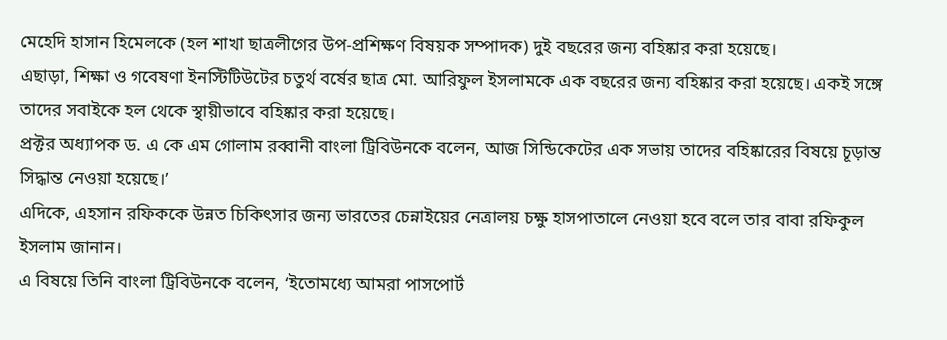মেহেদি হাসান হিমেলকে (হল শাখা ছাত্রলীগের উপ-প্রশিক্ষণ বিষয়ক সম্পাদক) দুই বছরের জন্য বহিষ্কার করা হয়েছে।
এছাড়া, শিক্ষা ও গবেষণা ইনস্টিটিউটের চতুর্থ বর্ষের ছাত্র মো. আরিফুল ইসলামকে এক বছরের জন্য বহিষ্কার করা হয়েছে। একই সঙ্গে তাদের সবাইকে হল থেকে স্থায়ীভাবে বহিষ্কার করা হয়েছে।
প্রক্টর অধ্যাপক ড. এ কে এম গোলাম রব্বানী বাংলা ট্রিবিউনকে বলেন, আজ সিন্ডিকেটের এক সভায় তাদের বহিষ্কারের বিষয়ে চূড়ান্ত সিদ্ধান্ত নেওয়া হয়েছে।’
এদিকে, এহসান রফিককে উন্নত চিকিৎসার জন্য ভারতের চেন্নাইয়ের নেত্রালয় চক্ষু হাসপাতালে নেওয়া হবে বলে তার বাবা রফিকুল ইসলাম জানান।
এ বিষয়ে তিনি বাংলা ট্রিবিউনকে বলেন, ‘ইতোমধ্যে আমরা পাসপোর্ট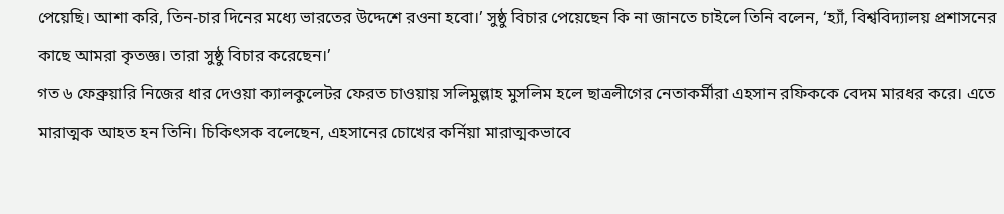পেয়েছি। আশা করি, তিন-চার দিনের মধ্যে ভারতের উদ্দেশে রওনা হবো।’ সুষ্ঠু বিচার পেয়েছেন কি না জানতে চাইলে তিনি বলেন, ‘হ্যাঁ, বিশ্ববিদ্যালয় প্রশাসনের কাছে আমরা কৃতজ্ঞ। তারা সুষ্ঠু বিচার করেছেন।’
গত ৬ ফেব্রুয়ারি নিজের ধার দেওয়া ক্যালকুলেটর ফেরত চাওয়ায় সলিমুল্লাহ মুসলিম হলে ছাত্রলীগের নেতাকর্মীরা এহসান রফিককে বেদম মারধর করে। এতে মারাত্মক আহত হন তিনি। চিকিৎসক বলেছেন, এহসানের চোখের কর্নিয়া মারাত্মকভাবে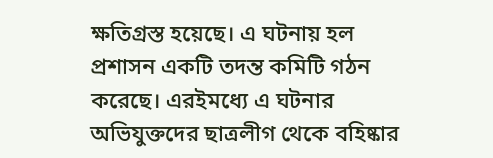ক্ষতিগ্রস্ত হয়েছে। এ ঘটনায় হল প্রশাসন একটি তদন্ত কমিটি গঠন করেছে। এরইমধ্যে এ ঘটনার অভিযুক্তদের ছাত্রলীগ থেকে বহিষ্কার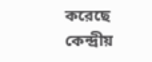করেছে কেন্দ্রীয়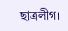ছাত্রলীগ।